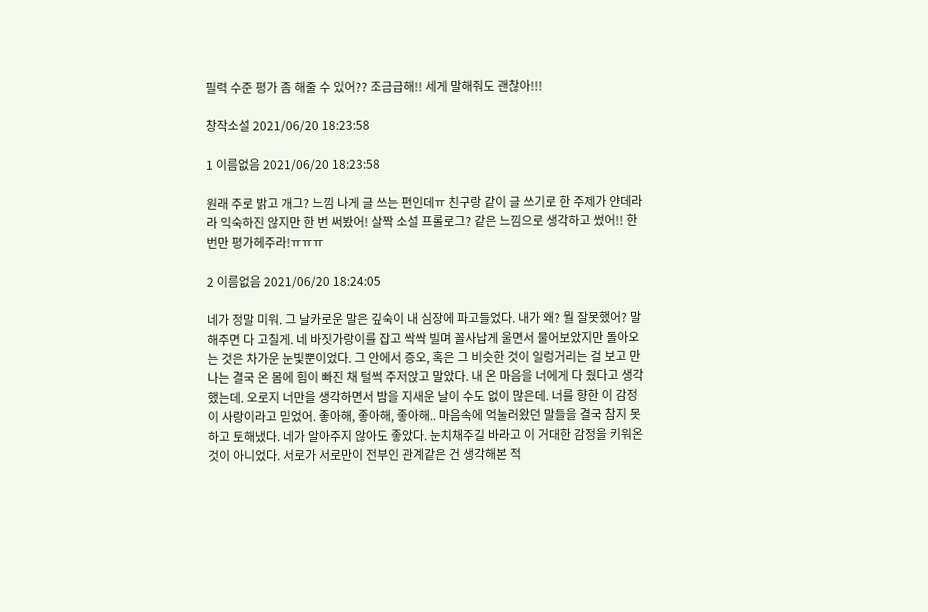필력 수준 평가 좀 해줄 수 있어?? 조금급해!! 세게 말해줘도 괜찮아!!!

창작소설 2021/06/20 18:23:58

1 이름없음 2021/06/20 18:23:58

원래 주로 밝고 개그? 느낌 나게 글 쓰는 편인데ㅠ 친구랑 같이 글 쓰기로 한 주제가 얀데라라 익숙하진 않지만 한 번 써봤어! 살짝 소설 프롤로그? 같은 느낌으로 생각하고 썼어!! 한 번만 평가헤주라!ㅠㅠㅠ

2 이름없음 2021/06/20 18:24:05

네가 정말 미워. 그 날카로운 말은 깊숙이 내 심장에 파고들었다. 내가 왜? 뭘 잘못했어? 말해주면 다 고칠게. 네 바짓가랑이를 잡고 싹싹 빌며 꼴사납게 울면서 물어보았지만 돌아오는 것은 차가운 눈빛뿐이었다. 그 안에서 증오, 혹은 그 비슷한 것이 일렁거리는 걸 보고 만 나는 결국 온 몸에 힘이 빠진 채 털썩 주저앉고 말았다. 내 온 마음을 너에게 다 줬다고 생각했는데. 오로지 너만을 생각하면서 밤을 지새운 날이 수도 없이 많은데. 너를 향한 이 감정이 사랑이라고 믿었어. 좋아해, 좋아해, 좋아해.. 마음속에 억눌러왔던 말들을 결국 참지 못하고 토해냈다. 네가 알아주지 않아도 좋았다. 눈치채주길 바라고 이 거대한 감정을 키워온 것이 아니었다. 서로가 서로만이 전부인 관계같은 건 생각해본 적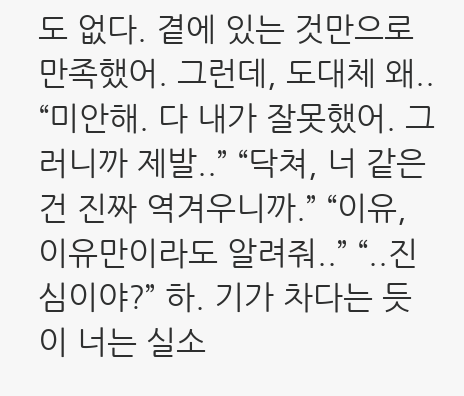도 없다. 곁에 있는 것만으로 만족했어. 그런데, 도대체 왜.. “미안해. 다 내가 잘못했어. 그러니까 제발..” “닥쳐, 너 같은건 진짜 역겨우니까.” “이유, 이유만이라도 알려줘..” “..진심이야?” 하. 기가 차다는 듯이 너는 실소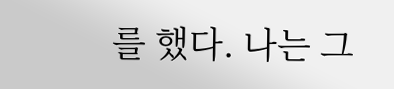를 했다. 나는 그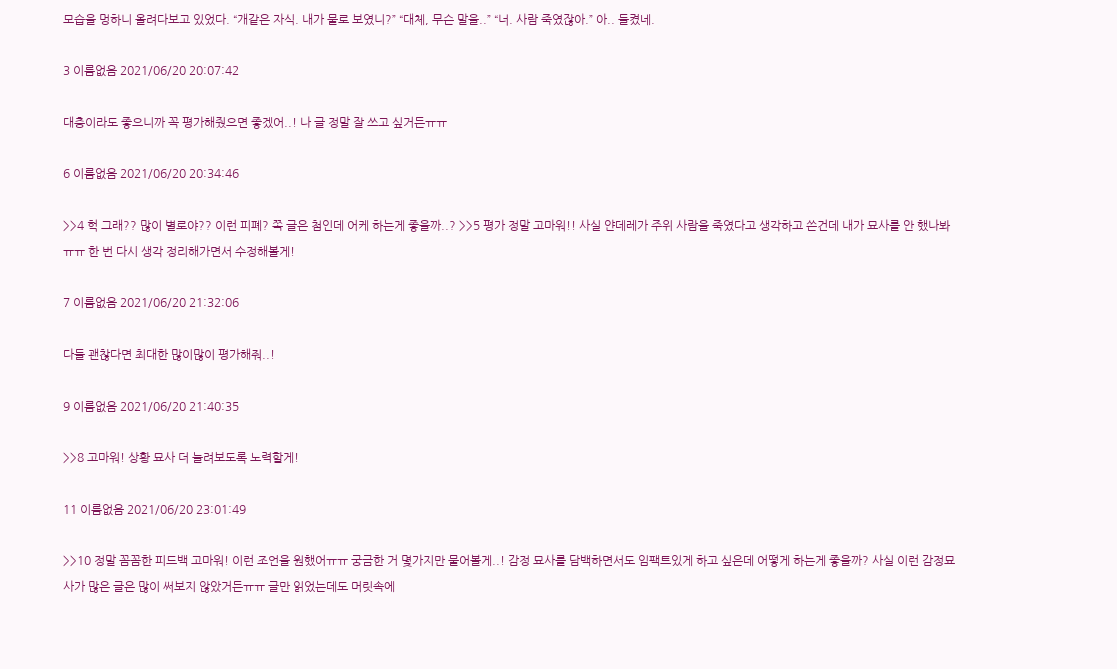모습을 멍하니 올려다보고 있었다. “개같은 자식. 내가 물로 보였니?” “대체, 무슨 말을..” “너. 사람 죽였잖아.” 아.. 들켰네.

3 이름없음 2021/06/20 20:07:42

대충이라도 좋으니까 꼭 평가해줬으면 좋겠어..! 나 글 정말 잘 쓰고 싶거든ㅠㅠ

6 이름없음 2021/06/20 20:34:46

>>4 헉 그래?? 많이 별로야?? 이런 피폐? 쪽 글은 첨인데 어케 하는게 좋을까..? >>5 평가 정말 고마워!! 사실 얀데레가 주위 사람을 죽였다고 생각하고 쓴건데 내가 묘사를 안 했나봐ㅠㅠ 한 번 다시 생각 정리해가면서 수정해볼게!

7 이름없음 2021/06/20 21:32:06

다들 괜찮다면 최대한 많이많이 평가해줘..!

9 이름없음 2021/06/20 21:40:35

>>8 고마워! 상황 묘사 더 늘려보도록 노력할게!

11 이름없음 2021/06/20 23:01:49

>>10 정말 꼼꼼한 피드백 고마워! 이런 조언을 원했어ㅠㅠ 궁금한 거 몇가지만 물어볼게..! 감정 묘사를 담백하면서도 임팩트있게 하고 싶은데 어떻게 하는게 좋을까? 사실 이런 감정묘사가 많은 글은 많이 써보지 않았거든ㅠㅠ 글만 읽었는데도 머릿속에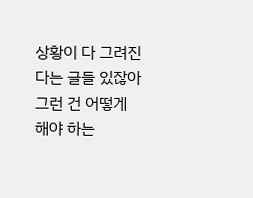상황이 다 그려진다는 글들 있잖아 그런 건 어떻게 해야 하는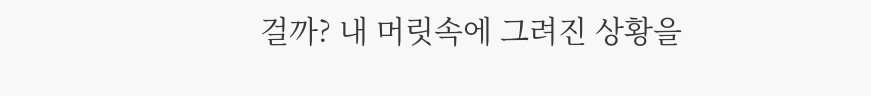걸까? 내 머릿속에 그려진 상황을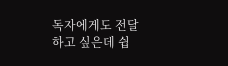독자에게도 전달하고 싶은데 쉽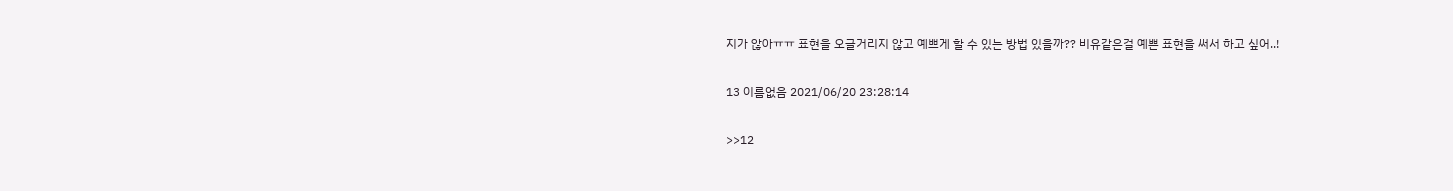지가 않아ㅠㅠ 표현을 오글거리지 않고 예쁘게 할 수 있는 방법 있을까?? 비유같은걸 예쁜 표현을 써서 하고 싶어..!

13 이름없음 2021/06/20 23:28:14

>>12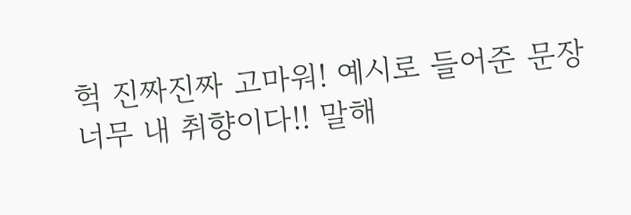헉 진짜진짜 고마워! 예시로 들어준 문장 너무 내 취향이다!! 말해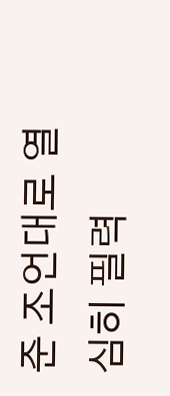준 조언대로 열심히 필력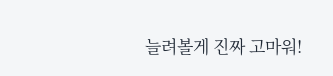늘려볼게 진짜 고마워!